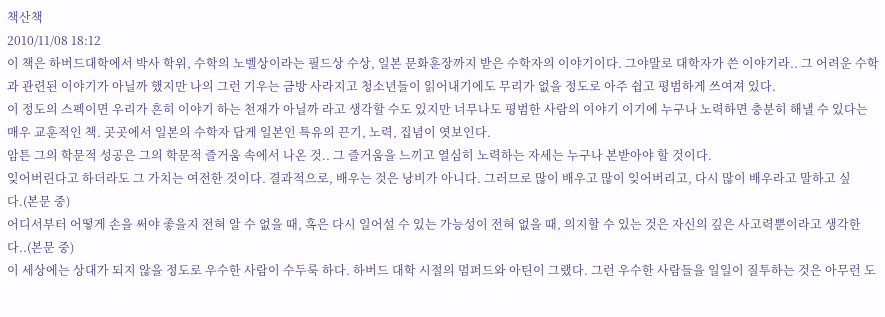책산책
2010/11/08 18:12
이 책은 하버드대학에서 박사 학위, 수학의 노벨상이라는 필드상 수상, 일본 문화훈장까지 받은 수학자의 이야기이다. 그야말로 대학자가 쓴 이야기라.. 그 어려운 수학과 관련된 이야기가 아닐까 했지만 나의 그런 기우는 금방 사라지고 청소년들이 읽어내기에도 무리가 없을 정도로 아주 쉽고 평범하게 쓰여져 있다.
이 정도의 스펙이면 우리가 흔히 이야기 하는 천재가 아닐까 라고 생각할 수도 있지만 너무나도 평범한 사람의 이야기 이기에 누구나 노력하면 충분히 해낼 수 있다는 매우 교훈적인 책. 곳곳에서 일본의 수학자 답게 일본인 특유의 끈기, 노력, 집념이 엿보인다.
암튼 그의 학문적 성공은 그의 학문적 즐거움 속에서 나온 것.. 그 즐거움을 느끼고 열심히 노력하는 자세는 누구나 본받아야 할 것이다.
잊어버린다고 하더라도 그 가치는 여전한 것이다. 결과적으로, 배우는 것은 낭비가 아니다. 그러므로 많이 배우고 많이 잊어버리고, 다시 많이 배우라고 말하고 싶다.(본문 중)
어디서부터 어떻게 손을 써야 좋을지 전혀 알 수 없을 때, 혹은 다시 일어설 수 있는 가능성이 전혀 없을 때, 의지할 수 있는 것은 자신의 깊은 사고력뿐이라고 생각한다..(본문 중)
이 세상에는 상대가 되지 않을 정도로 우수한 사람이 수두룩 하다. 하버드 대학 시절의 멈퍼드와 아틴이 그랬다. 그런 우수한 사람들을 일일이 질투하는 것은 아무런 도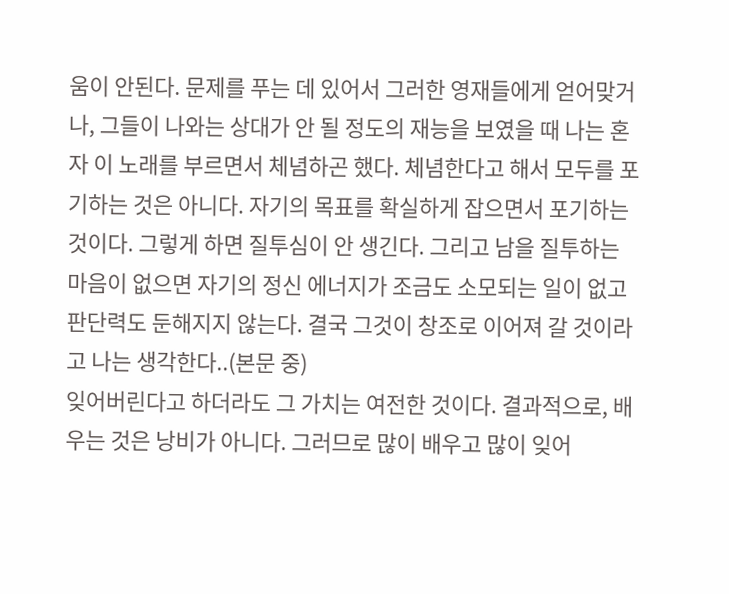움이 안된다. 문제를 푸는 데 있어서 그러한 영재들에게 얻어맞거나, 그들이 나와는 상대가 안 될 정도의 재능을 보였을 때 나는 혼자 이 노래를 부르면서 체념하곤 했다. 체념한다고 해서 모두를 포기하는 것은 아니다. 자기의 목표를 확실하게 잡으면서 포기하는 것이다. 그렇게 하면 질투심이 안 생긴다. 그리고 남을 질투하는 마음이 없으면 자기의 정신 에너지가 조금도 소모되는 일이 없고 판단력도 둔해지지 않는다. 결국 그것이 창조로 이어져 갈 것이라고 나는 생각한다..(본문 중)
잊어버린다고 하더라도 그 가치는 여전한 것이다. 결과적으로, 배우는 것은 낭비가 아니다. 그러므로 많이 배우고 많이 잊어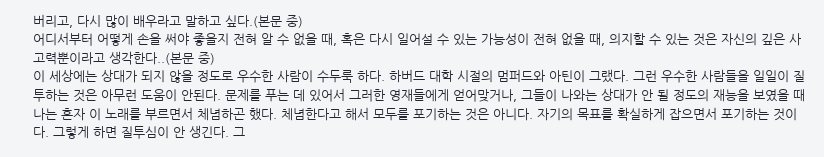버리고, 다시 많이 배우라고 말하고 싶다.(본문 중)
어디서부터 어떻게 손을 써야 좋을지 전혀 알 수 없을 때, 혹은 다시 일어설 수 있는 가능성이 전혀 없을 때, 의지할 수 있는 것은 자신의 깊은 사고력뿐이라고 생각한다..(본문 중)
이 세상에는 상대가 되지 않을 정도로 우수한 사람이 수두룩 하다. 하버드 대학 시절의 멈퍼드와 아틴이 그랬다. 그런 우수한 사람들을 일일이 질투하는 것은 아무런 도움이 안된다. 문제를 푸는 데 있어서 그러한 영재들에게 얻어맞거나, 그들이 나와는 상대가 안 될 정도의 재능을 보였을 때 나는 혼자 이 노래를 부르면서 체념하곤 했다. 체념한다고 해서 모두를 포기하는 것은 아니다. 자기의 목표를 확실하게 잡으면서 포기하는 것이다. 그렇게 하면 질투심이 안 생긴다. 그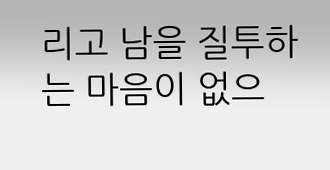리고 남을 질투하는 마음이 없으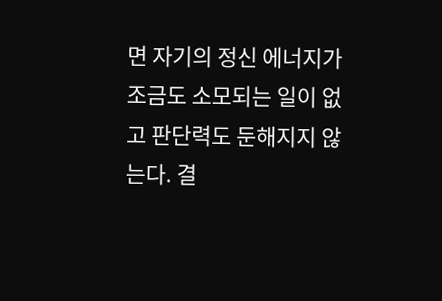면 자기의 정신 에너지가 조금도 소모되는 일이 없고 판단력도 둔해지지 않는다. 결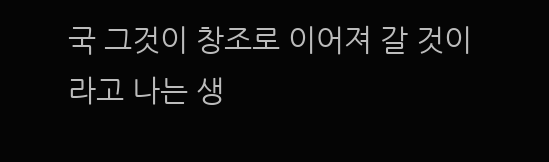국 그것이 창조로 이어져 갈 것이라고 나는 생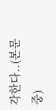각한다..(본문 중)